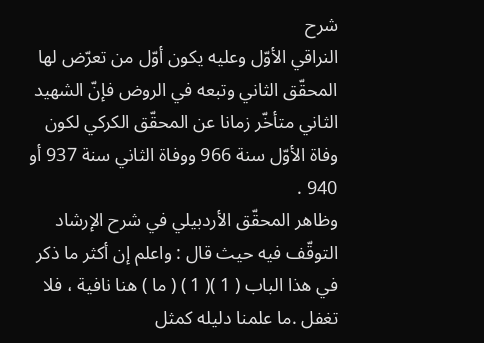شرح
النراقي الأوّل وعليه يكون أوّل من تعرّض لها المحقّق الثاني وتبعه في الروض فإنّ الشهيد الثاني متأخّر زمانا عن المحقّق الكركي لكون وفاة الأوّل سنة 966 ووفاة الثاني سنة 937 أو 940 .
وظاهر المحقّق الأردبيلي في شرح الإرشاد التوقّف فيه حيث قال : واعلم إن أكثر ما ذكر في هذا الباب ( 1 )( 1 ) ( ما ) هنا نافية ، فلا تغفل .ما علمنا دليله كمثل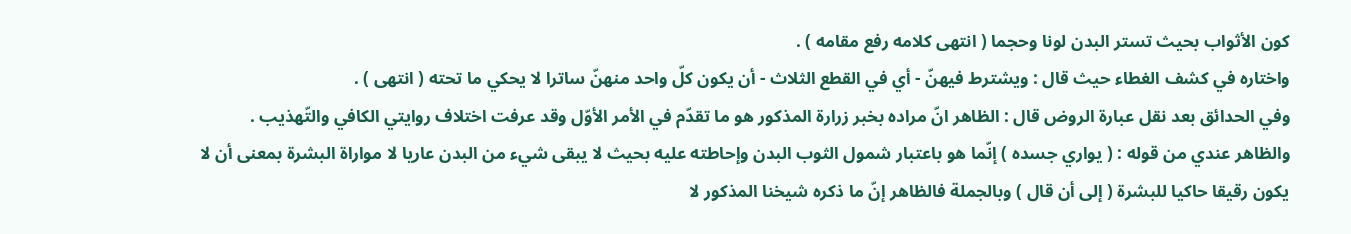كون الأثواب بحيث تستر البدن لونا وحجما ( انتهى كلامه رفع مقامه ) .
واختاره في كشف الغطاء حيث قال : ويشترط فيهنّ - أي في القطع الثلاث - أن يكون كلّ واحد منهنّ ساترا لا يحكي ما تحته ( انتهى ) .
وفي الحدائق بعد نقل عبارة الروض قال : الظاهر انّ مراده بخبر زرارة المذكور هو ما تقدّم في الأمر الأوّل وقد عرفت اختلاف روايتي الكافي والتّهذيب .
والظاهر عندي من قوله : ( يواري جسده ) إنّما هو باعتبار شمول الثوب البدن وإحاطته عليه بحيث لا يبقى شيء من البدن عاريا لا مواراة البشرة بمعنى أن لا يكون رقيقا حاكيا للبشرة ( إلى أن قال ) وبالجملة فالظاهر إنّ ما ذكره شيخنا المذكور لا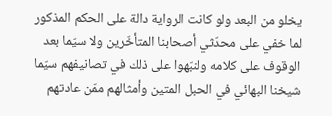يخلو من البعد ولو كانت الرواية دالة على الحكم المذكور لما خفي على محدّثي أصحابنا المتأخّرين ولا سيّما بعد الوقوف على كلامه ولنبّهوا على ذلك في تصانيفهم سيّما شيخنا البهائي في الحبل المتين وأمثالهم ممّن عادتهم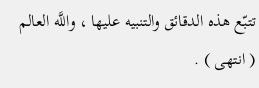تتبّع هذه الدقائق والتنبيه عليها ، واللَّه العالم ( انتهى ) .